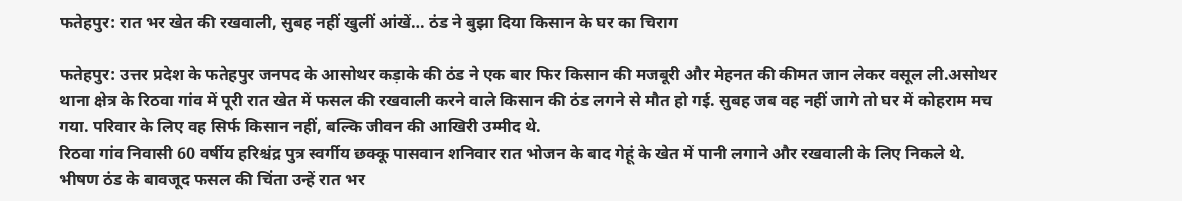फतेहपुर: रात भर खेत की रखवाली, सुबह नहीं खुलीं आंखें… ठंड ने बुझा दिया किसान के घर का चिराग

फतेहपुर: उत्तर प्रदेश के फतेहपुर जनपद के आसोथर कड़ाके की ठंड ने एक बार फिर किसान की मजबूरी और मेहनत की कीमत जान लेकर वसूल ली.असोथर थाना क्षेत्र के रिठवा गांव में पूरी रात खेत में फसल की रखवाली करने वाले किसान की ठंड लगने से मौत हो गई. सुबह जब वह नहीं जागे तो घर में कोहराम मच गया. परिवार के लिए वह सिर्फ किसान नहीं, बल्कि जीवन की आखिरी उम्मीद थे.
रिठवा गांव निवासी 60 वर्षीय हरिश्चंद्र पुत्र स्वर्गीय छक्कू पासवान शनिवार रात भोजन के बाद गेहूं के खेत में पानी लगाने और रखवाली के लिए निकले थे. भीषण ठंड के बावजूद फसल की चिंता उन्हें रात भर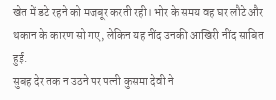खेत में डटे रहने को मजबूर करती रही। भोर के समय वह घर लौटे और थकान के कारण सो गए, लेकिन यह नींद उनकी आखिरी नींद साबित हुई.
सुबह देर तक न उठने पर पत्नी कुसमा देवी ने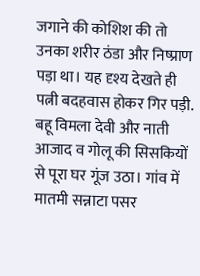जगाने की कोशिश की तो उनका शरीर ठंडा और निष्प्राण पड़ा था। यह दृश्य देखते ही पत्नी बदहवास होकर गिर पड़ी. बहू विमला देवी और नाती आजाद व गोलू की सिसकियों से पूरा घर गूंज उठा। गांव में मातमी सन्नाटा पसर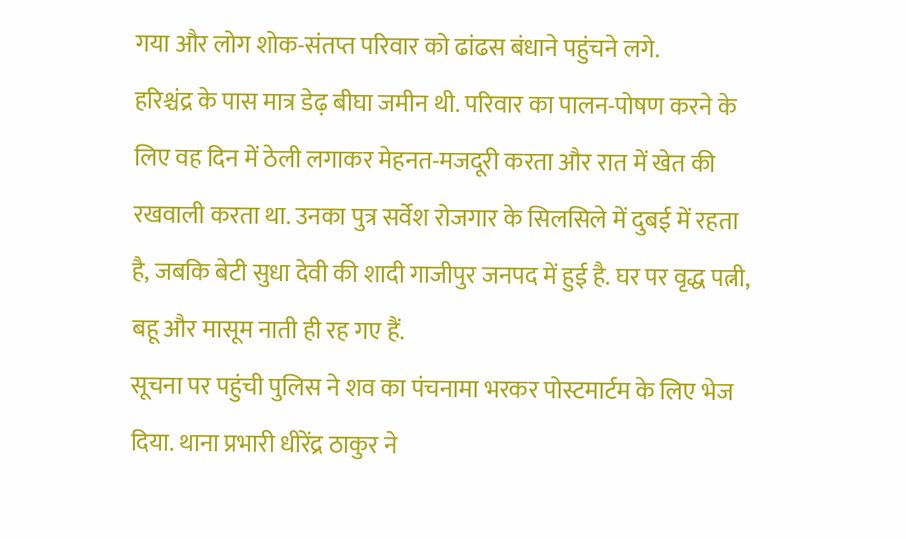गया और लोग शोक-संतप्त परिवार को ढांढस बंधाने पहुंचने लगे.
हरिश्चंद्र के पास मात्र डेढ़ बीघा जमीन थी. परिवार का पालन-पोषण करने के लिए वह दिन में ठेली लगाकर मेहनत-मजदूरी करता और रात में खेत की रखवाली करता था. उनका पुत्र सर्वेश रोजगार के सिलसिले में दुबई में रहता है, जबकि बेटी सुधा देवी की शादी गाजीपुर जनपद में हुई है. घर पर वृद्ध पत्नी, बहू और मासूम नाती ही रह गए हैं.
सूचना पर पहुंची पुलिस ने शव का पंचनामा भरकर पोस्टमार्टम के लिए भेज दिया. थाना प्रभारी धीरेंद्र ठाकुर ने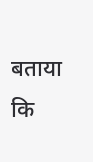बताया कि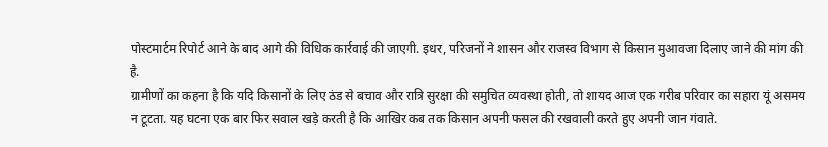पोस्टमार्टम रिपोर्ट आने के बाद आगे की विधिक कार्रवाई की जाएगी. इधर, परिजनों ने शासन और राजस्व विभाग से किसान मुआवजा दिलाए जाने की मांग की है.
ग्रामीणों का कहना है कि यदि किसानों के लिए ठंड से बचाव और रात्रि सुरक्षा की समुचित व्यवस्था होती, तो शायद आज एक गरीब परिवार का सहारा यूं असमय न टूटता. यह घटना एक बार फिर सवाल खड़े करती है कि आखिर कब तक किसान अपनी फसल की रखवाली करते हुए अपनी जान गंवाते.